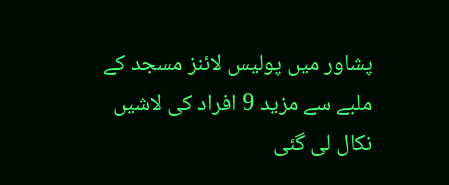پشاور میں پولیس لائنز مسجد کے ملبے سے مزید 9 افراد کی لاشیں نکال لی گئی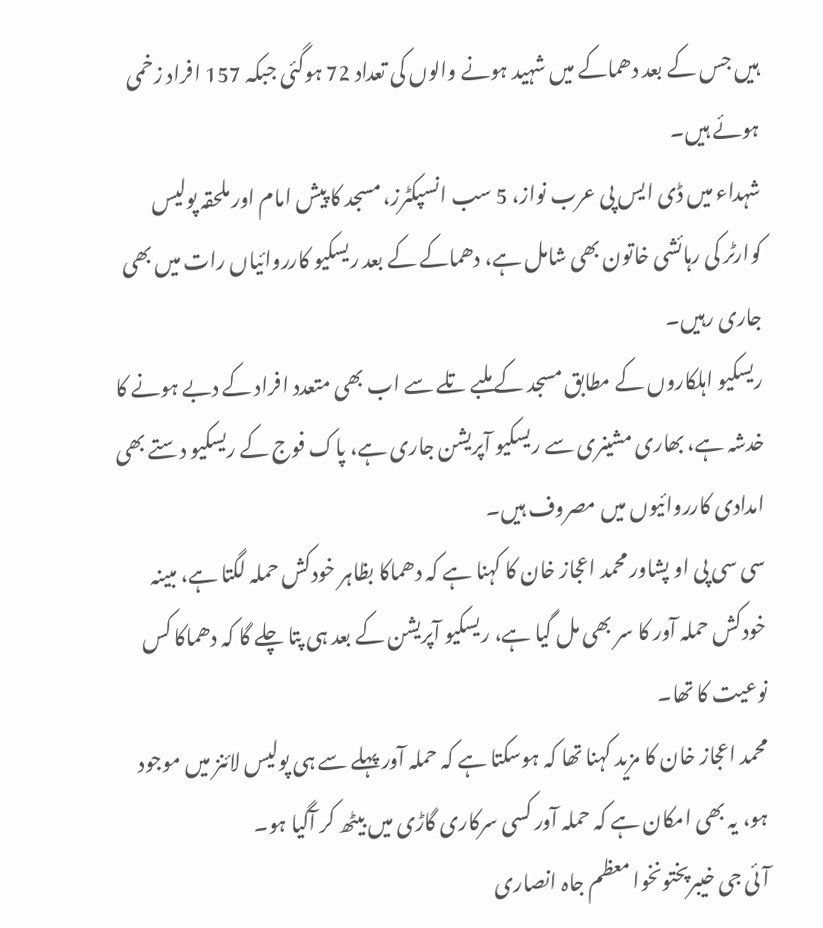ہیں جس کے بعد دھماکے میں شہید ہونے والوں کی تعداد 72 ہوگئی جبکہ 157 افراد زخمی ہوئے ہیں۔
شہداء میں ڈی ایس پی عرب نواز، 5 سب انسپکٹرز، مسجد کا پیش امام اور ملحقہ پولیس کوارٹر کی رہائشی خاتون بھی شامل ہے، دھماکے کے بعد ریسکیو کارروائیاں رات میں بھی جاری رہیں۔
ریسکیو اہلکاروں کے مطابق مسجد کے ملبے تلے سے اب بھی متعدد افراد کے دبے ہونے کا خدشہ ہے، بھاری مشینری سے ریسکیو آپریشن جاری ہے، پاک فوج کے ریسکیو دستے بھی امدادی کارروائیوں میں مصروف ہیں۔
سی سی پی او پشاور محمد اعجاز خان کا کہنا ہے کہ دھماکا بظاہر خودکش حملہ لگتا ہے، مبینہ خودکش حملہ آور کا سر بھی مل گیا ہے، ریسکیو آپریشن کے بعد ہی پتا چلے گا کہ دھماکا کس نوعیت کا تھا۔
محمد اعجاز خان کا مزید کہنا تھا کہ ہوسکتا ہے کہ حملہ آور پہلے سے ہی پولیس لائنز میں موجود ہو، یہ بھی امکان ہے کہ حملہ آور کسی سرکاری گاڑی میں بیٹھ کر آگیا ہو۔
آئی جی خیبرپختونخوا معظم جاہ انصاری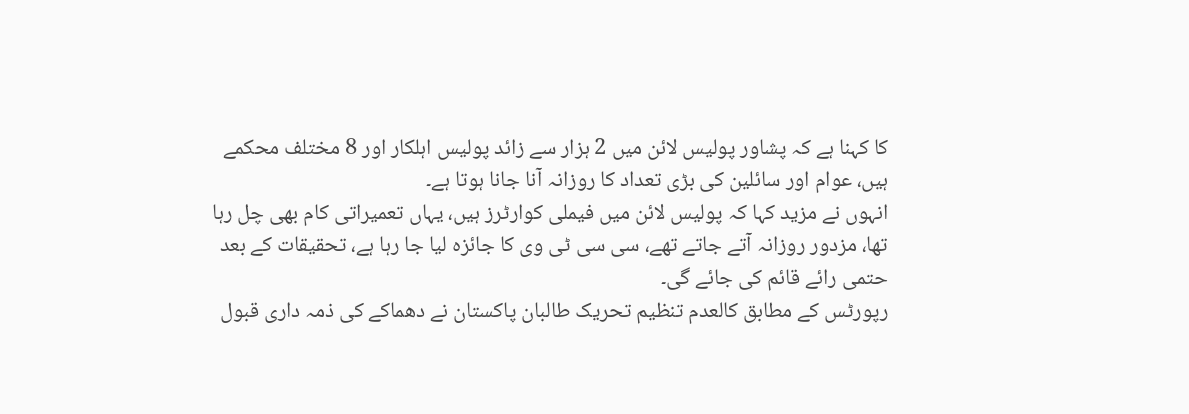کا کہنا ہے کہ پشاور پولیس لائن میں 2 ہزار سے زائد پولیس اہلکار اور 8 مختلف محکمے ہیں، عوام اور سائلین کی بڑی تعداد کا روزانہ آنا جانا ہوتا ہے۔
انہوں نے مزید کہا کہ پولیس لائن میں فیملی کوارٹرز ہیں، یہاں تعمیراتی کام بھی چل رہا تھا، مزدور روزانہ آتے جاتے تھے، سی سی ٹی وی کا جائزہ لیا جا رہا ہے، تحقیقات کے بعد حتمی رائے قائم کی جائے گی۔
رپورٹس کے مطابق کالعدم تنظیم تحریک طالبان پاکستان نے دھماکے کی ذمہ داری قبول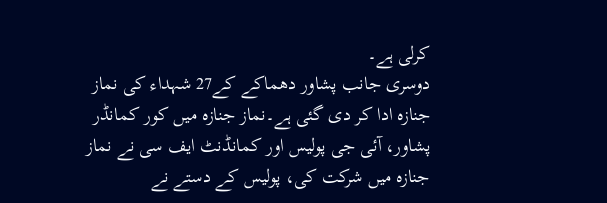کرلی ہے۔
دوسری جانب پشاور دھماکے کے27 شہداء کی نماز جنازہ ادا کر دی گئی ہے۔نماز جنازہ میں کور کمانڈر پشاور، آئی جی پولیس اور کمانڈنٹ ایف سی نے نماز جنازہ میں شرکت کی، پولیس کے دستے نے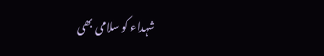شہداء کو سلامی بھی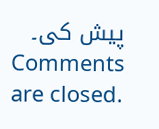پیش کی۔
Comments are closed.